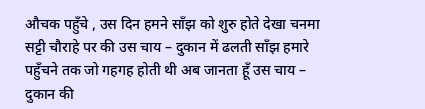औचक पहुँचे , उस दिन हमने साँझ को शुरु होते देखा चनमा सट्टी चौराहे पर की उस चाय – दुकान में ढलती साँझ हमारे पहुँचने तक जो गहगह होती थी अब जानता हूँ उस चाय – दुकान की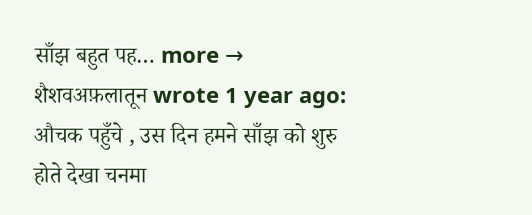साँझ बहुत पह… more →
शैशवअफ़लातून wrote 1 year ago: औचक पहुँचे , उस दिन हमने साँझ को शुरु होते देखा चनमा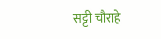सट्टी चौराहे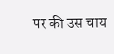पर की उस चाय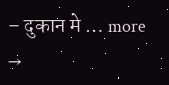– दुकान मे … more →